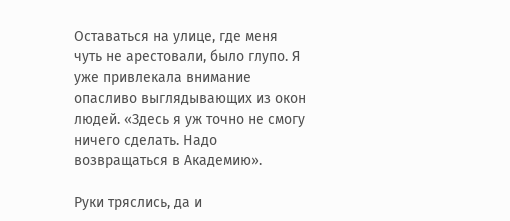Оставаться на улице, где меня чуть не арестовали, было глупо. Я уже привлекала внимание опасливо выглядывающих из окон людей. «Здесь я уж точно не смогу ничего сделать. Надо возвращаться в Академию».

Руки тряслись, да и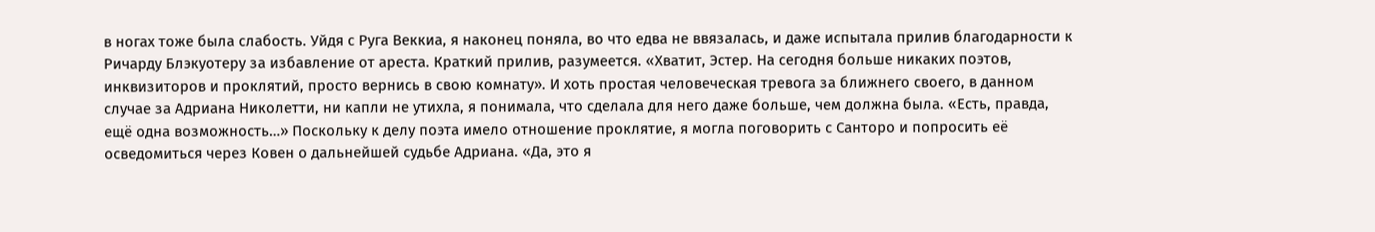в ногах тоже была слабость. Уйдя с Руга Веккиа, я наконец поняла, во что едва не ввязалась, и даже испытала прилив благодарности к Ричарду Блэкуотеру за избавление от ареста. Краткий прилив, разумеется. «Хватит, Эстер. На сегодня больше никаких поэтов, инквизиторов и проклятий, просто вернись в свою комнату». И хоть простая человеческая тревога за ближнего своего, в данном случае за Адриана Николетти, ни капли не утихла, я понимала, что сделала для него даже больше, чем должна была. «Есть, правда, ещё одна возможность…» Поскольку к делу поэта имело отношение проклятие, я могла поговорить с Санторо и попросить её осведомиться через Ковен о дальнейшей судьбе Адриана. «Да, это я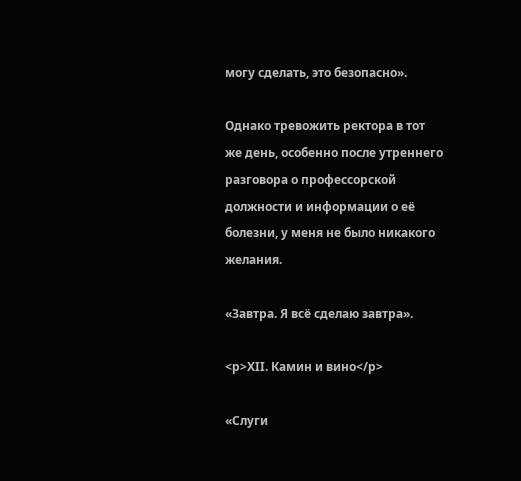могу сделать, это безопасно».

Однако тревожить ректора в тот же день, особенно после утреннего разговора о профессорской должности и информации о её болезни, у меня не было никакого желания.

«Завтра. Я всё сделаю завтра».

<p>XII. Камин и вино</p>

«Слуги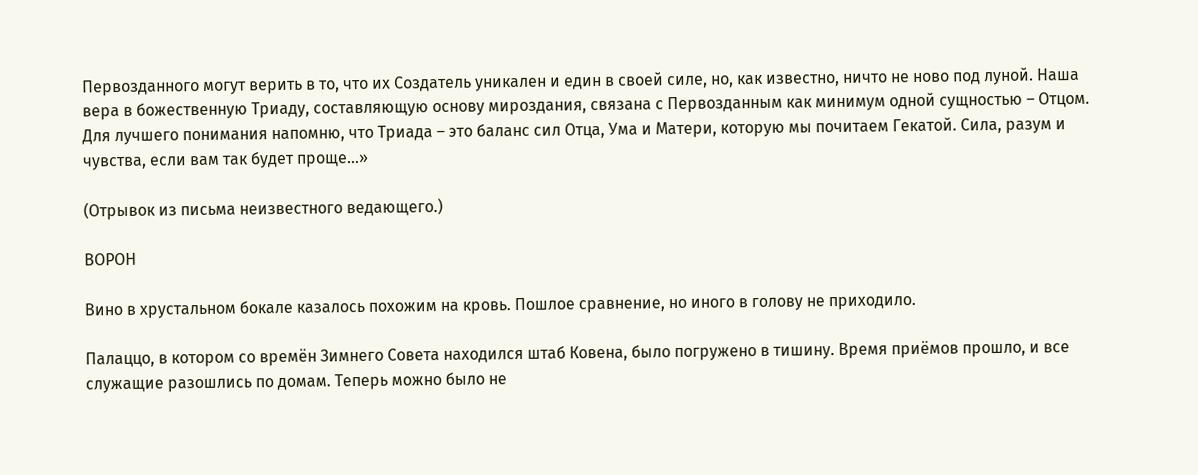Первозданного могут верить в то, что их Создатель уникален и един в своей силе, но, как известно, ничто не ново под луной. Наша вера в божественную Триаду, составляющую основу мироздания, связана с Первозданным как минимум одной сущностью – Отцом. Для лучшего понимания напомню, что Триада – это баланс сил Отца, Ума и Матери, которую мы почитаем Гекатой. Сила, разум и чувства, если вам так будет проще…»

(Отрывок из письма неизвестного ведающего.)

ВОРОН

Вино в хрустальном бокале казалось похожим на кровь. Пошлое сравнение, но иного в голову не приходило.

Палаццо, в котором со времён Зимнего Совета находился штаб Ковена, было погружено в тишину. Время приёмов прошло, и все служащие разошлись по домам. Теперь можно было не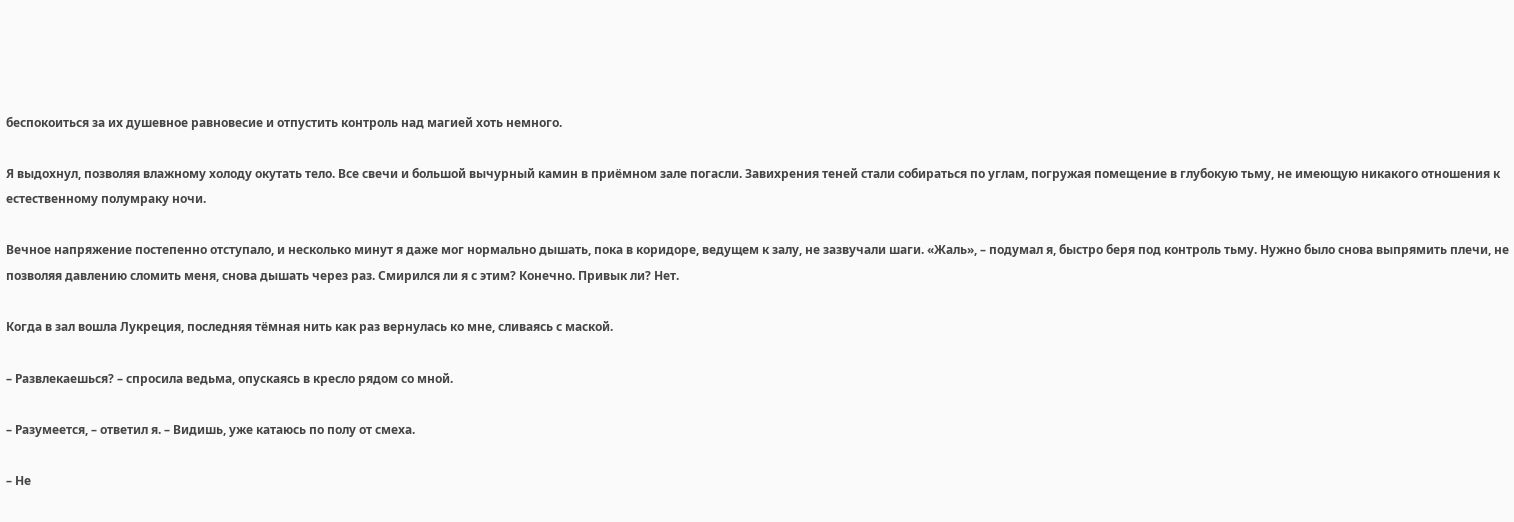беспокоиться за их душевное равновесие и отпустить контроль над магией хоть немного.

Я выдохнул, позволяя влажному холоду окутать тело. Все свечи и большой вычурный камин в приёмном зале погасли. Завихрения теней стали собираться по углам, погружая помещение в глубокую тьму, не имеющую никакого отношения к естественному полумраку ночи.

Вечное напряжение постепенно отступало, и несколько минут я даже мог нормально дышать, пока в коридоре, ведущем к залу, не зазвучали шаги. «Жаль», – подумал я, быстро беря под контроль тьму. Нужно было снова выпрямить плечи, не позволяя давлению сломить меня, снова дышать через раз. Смирился ли я с этим? Конечно. Привык ли? Нет.

Когда в зал вошла Лукреция, последняя тёмная нить как раз вернулась ко мне, сливаясь с маской.

– Развлекаешься? – спросила ведьма, опускаясь в кресло рядом со мной.

– Разумеется, – ответил я. – Видишь, уже катаюсь по полу от смеха.

– Не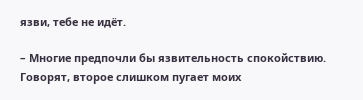язви, тебе не идёт.

– Многие предпочли бы язвительность спокойствию. Говорят, второе слишком пугает моих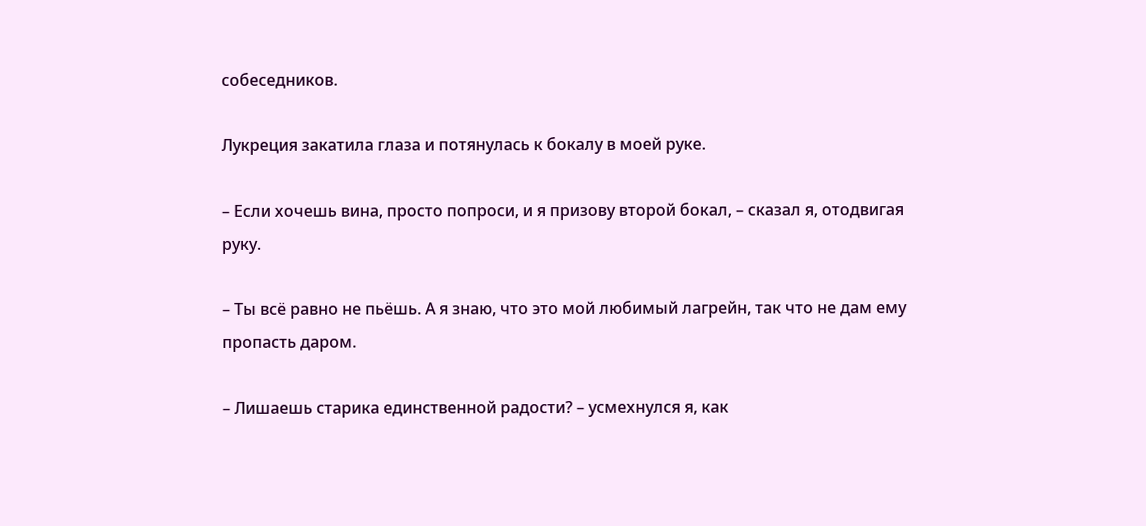собеседников.

Лукреция закатила глаза и потянулась к бокалу в моей руке.

– Если хочешь вина, просто попроси, и я призову второй бокал, – сказал я, отодвигая руку.

– Ты всё равно не пьёшь. А я знаю, что это мой любимый лагрейн, так что не дам ему пропасть даром.

– Лишаешь старика единственной радости? – усмехнулся я, как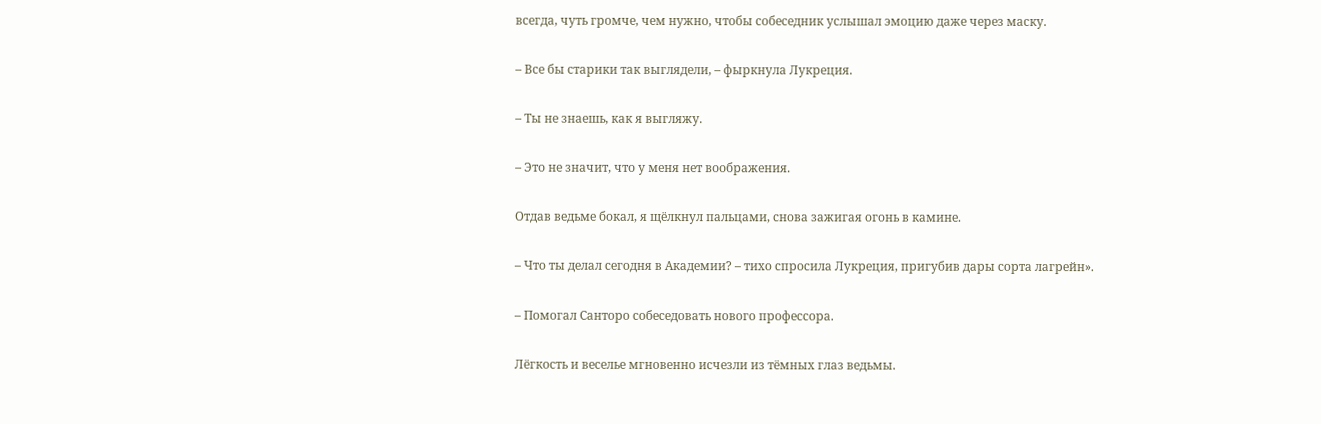всегда, чуть громче, чем нужно, чтобы собеседник услышал эмоцию даже через маску.

– Все бы старики так выглядели, – фыркнула Лукреция.

– Ты не знаешь, как я выгляжу.

– Это не значит, что у меня нет воображения.

Отдав ведьме бокал, я щёлкнул пальцами, снова зажигая огонь в камине.

– Что ты делал сегодня в Академии? – тихо спросила Лукреция, пригубив дары сорта лагрейн».

– Помогал Санторо собеседовать нового профессора.

Лёгкость и веселье мгновенно исчезли из тёмных глаз ведьмы.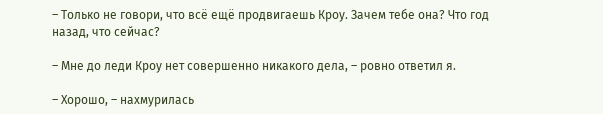– Только не говори, что всё ещё продвигаешь Кроу. Зачем тебе она? Что год назад, что сейчас?

– Мне до леди Кроу нет совершенно никакого дела, – ровно ответил я.

– Хорошо, – нахмурилась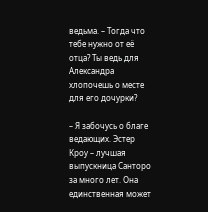ведьма. – Тогда что тебе нужно от её отца? Ты ведь для Александра хлопочешь о месте для его дочурки?

– Я забочусь о благе ведающих. Эстер Кроу – лучшая выпускница Санторо за много лет. Она единственная может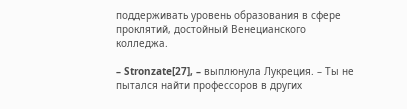поддерживать уровень образования в сфере проклятий, достойный Венецианского колледжа.

– Stronzate[27], – выплюнула Лукреция. – Ты не пытался найти профессоров в других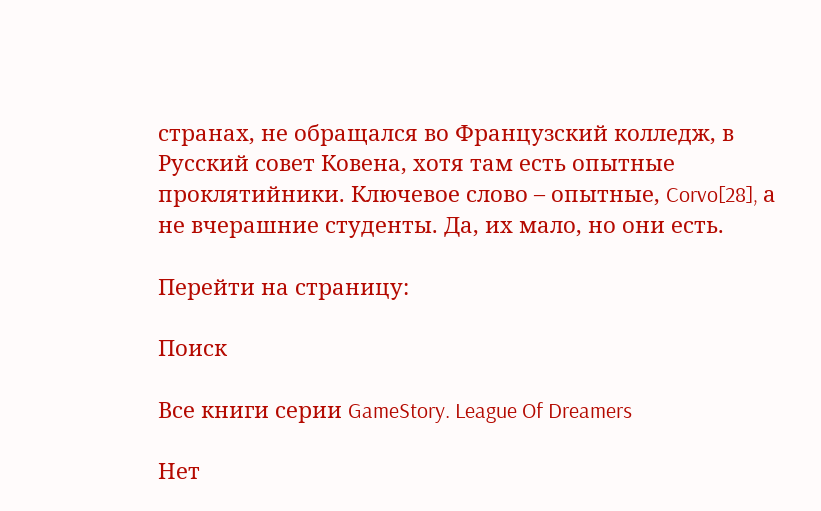странах, не обращался во Французский колледж, в Русский совет Ковена, хотя там есть опытные проклятийники. Ключевое слово – опытные, Corvo[28], а не вчерашние студенты. Да, их мало, но они есть.

Перейти на страницу:

Поиск

Все книги серии GameStory. League Of Dreamers

Нет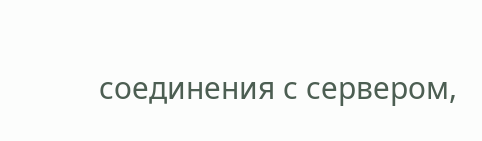соединения с сервером,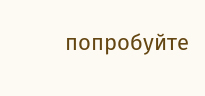попробуйте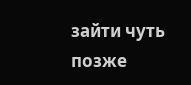зайти чуть позже